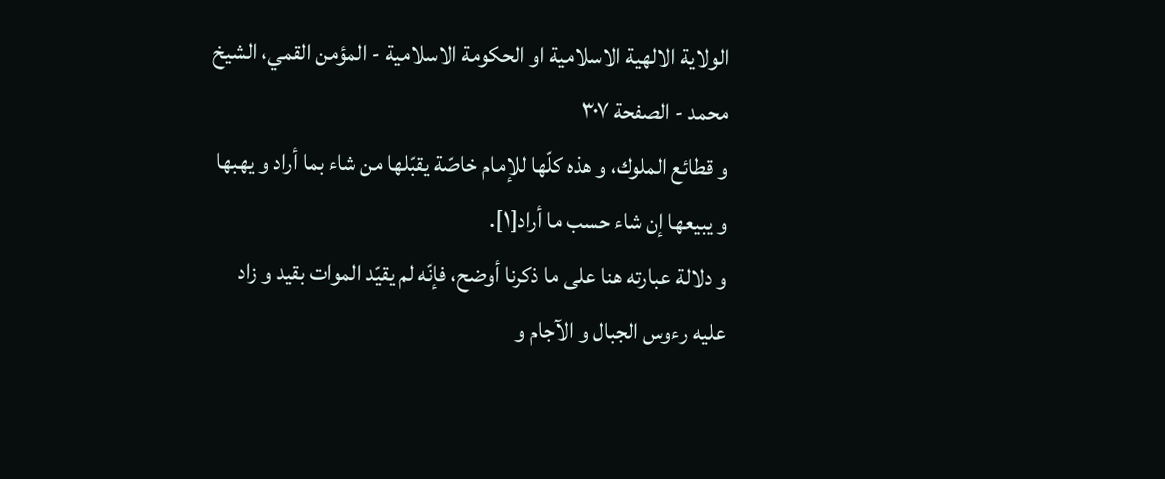الولاية الالهية الاسلامية او الحكومة الاسلامية - المؤمن القمي، الشيخ محمد - الصفحة ٣٠٧
و قطائع الملوك، و هذه كلّها للإمام خاصّة يقبّلها من شاء بما أراد و يهبها و يبيعها إن شاء حسب ما أراد[١].
و دلالة عبارته هنا على ما ذكرنا أوضح، فإنّه لم يقيّد الموات بقيد و زاد عليه رءوس الجبال و الآجام و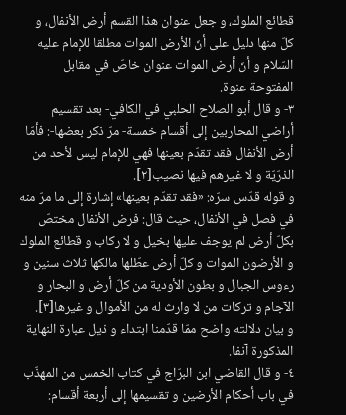قطائع الملوك، و جعل عنوان هذا القسم أرض الأنفال، و كلّ منها دليل على أنّ الأرض الموات مطلقا للإمام عليه السّلام و أنّ أرض الموات عنوان خاصّ في مقابل المفتوحة عنوة.
٣- و قال أبو الصلاح الحلبي في الكافي- بعد تقسيم أراضي المحاربين إلى أقسام خمسة- مرّ ذكر بعضها-: فأمّا أرض الأنفال فقد تقدّم بعينها فهي للإمام ليس لأحد من الذرّيّة و لا غيرهم فيها نصيب[٢].
و قوله قدّس سرّه: «فقد تقدّم بعينها» إشارة إلى ما مرّ منه في فصل في الأنفال، حيث قال: فرض الأنفال مختصّ بكلّ أرض لم يوجف عليها بخيل و لا ركاب و قطائع الملوك و الأرضون الموات و كلّ أرض عطّلها مالكها ثلاث سنين و رءوس الجبال و بطون الأودية من كلّ أرض و البحار و الآجام و تركات من لا وارث له من الأموال و غيرها[٣].
و بيان دلالته واضح ممّا قدّمنا ابتداء و ذيل عبارة النهاية المذكورة آنفا.
٤- و قال القاضي ابن البرّاج في كتاب الخمس من المهذّب في باب أحكام الأرضين و تقسيمها إلى أربعة أقسام: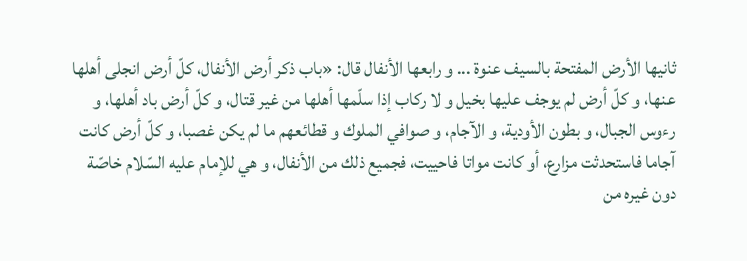ثانيها الأرض المفتحة بالسيف عنوة ... و رابعها الأنفال قال: «باب ذكر أرض الأنفال، كلّ أرض انجلى أهلها عنها، و كلّ أرض لم يوجف عليها بخيل و لا ركاب إذا سلّمها أهلها من غير قتال، و كلّ أرض باد أهلها، و رءوس الجبال، و بطون الأودية، و الآجام، و صوافي الملوك و قطائعهم ما لم يكن غصبا، و كلّ أرض كانت آجاما فاستحدثت مزارع، أو كانت مواتا فاحييت، فجميع ذلك من الأنفال، و هي للإمام عليه السّلام خاصّة دون غيره من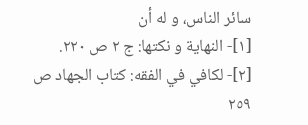سائر الناس، و له أن
[١]- النهاية و نكتها: ج ٢ ص ٢٢٠.
[٢]- لكافي في الفقه: كتاب الجهاد ص ٢٥٩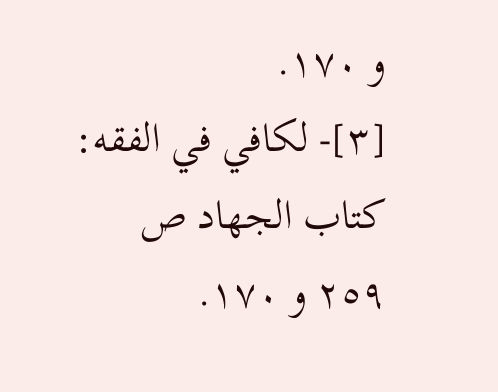و ١٧٠.
[٣]- لكافي في الفقه: كتاب الجهاد ص ٢٥٩ و ١٧٠.